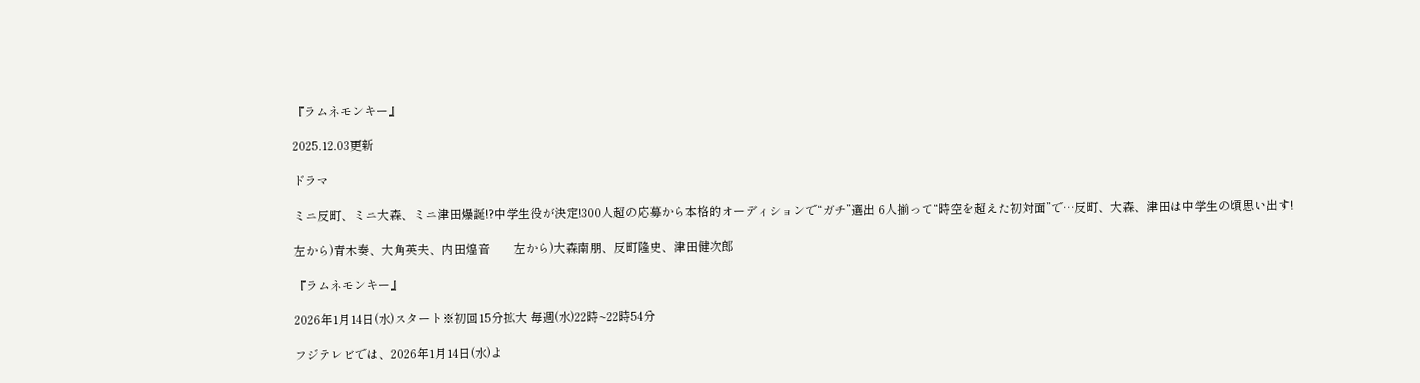『ラムネモンキー』

2025.12.03更新

ドラマ

ミニ反町、ミニ大森、ミニ津田爆誕!?中学生役が決定!300人超の応募から本格的オーディションで“ガチ”選出 6人揃って“時空を超えた初対面”で…反町、大森、津田は中学生の頃思い出す!

左から)青木奏、大角英夫、内田煌音        左から)大森南朋、反町隆史、津田健次郎

『ラムネモンキー』

2026年1月14日(水)スタート※初回15分拡大 毎週(水)22時~22時54分

フジテレビでは、2026年1月14日(水)よ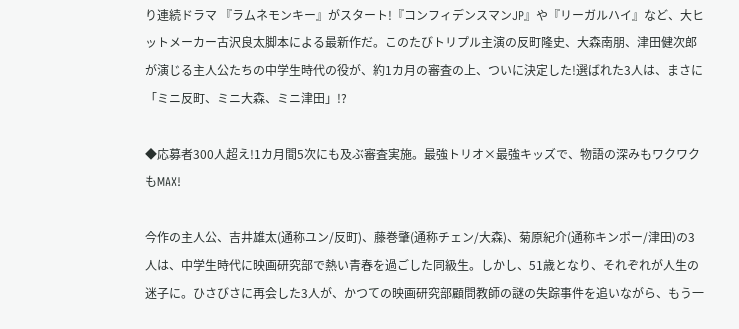り連続ドラマ 『ラムネモンキー』がスタート!『コンフィデンスマンJP』や『リーガルハイ』など、大ヒットメーカー古沢良太脚本による最新作だ。このたびトリプル主演の反町隆史、大森南朋、津田健次郎が演じる主人公たちの中学生時代の役が、約1カ月の審査の上、ついに決定した!選ばれた3人は、まさに「ミニ反町、ミニ大森、ミニ津田」!?

◆応募者300人超え!1カ月間5次にも及ぶ審査実施。最強トリオ×最強キッズで、物語の深みもワクワクもMAX!

今作の主人公、吉井雄太(通称ユン/反町)、藤巻肇(通称チェン/大森)、菊原紀介(通称キンポー/津田)の3人は、中学生時代に映画研究部で熱い青春を過ごした同級生。しかし、51歳となり、それぞれが人生の迷子に。ひさびさに再会した3人が、かつての映画研究部顧問教師の謎の失踪事件を追いながら、もう一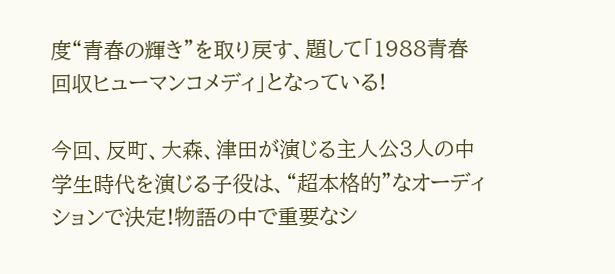度“青春の輝き”を取り戻す、題して「1988青春回収ヒューマンコメディ」となっている!

今回、反町、大森、津田が演じる主人公3人の中学生時代を演じる子役は、“超本格的”なオーディションで決定!物語の中で重要なシ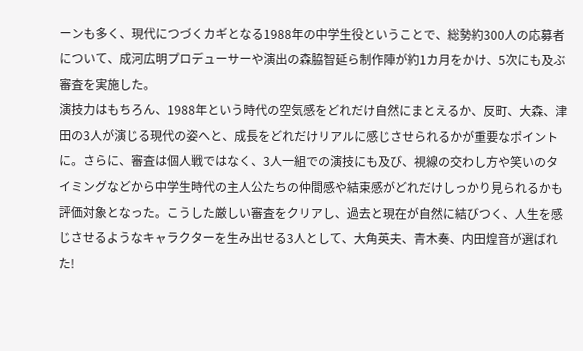ーンも多く、現代につづくカギとなる1988年の中学生役ということで、総勢約300人の応募者について、成河広明プロデューサーや演出の森脇智延ら制作陣が約1カ月をかけ、5次にも及ぶ審査を実施した。
演技力はもちろん、1988年という時代の空気感をどれだけ自然にまとえるか、反町、大森、津田の3人が演じる現代の姿へと、成長をどれだけリアルに感じさせられるかが重要なポイントに。さらに、審査は個人戦ではなく、3人一組での演技にも及び、視線の交わし方や笑いのタイミングなどから中学生時代の主人公たちの仲間感や結束感がどれだけしっかり見られるかも評価対象となった。こうした厳しい審査をクリアし、過去と現在が自然に結びつく、人生を感じさせるようなキャラクターを生み出せる3人として、大角英夫、青木奏、内田煌音が選ばれた!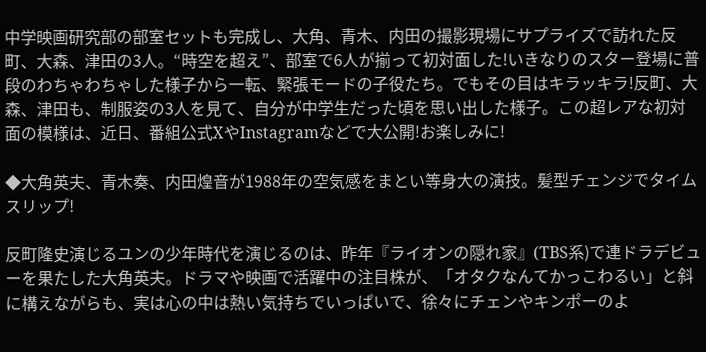中学映画研究部の部室セットも完成し、大角、青木、内田の撮影現場にサプライズで訪れた反町、大森、津田の3人。“時空を超え”、部室で6人が揃って初対面した!いきなりのスター登場に普段のわちゃわちゃした様子から一転、緊張モードの子役たち。でもその目はキラッキラ!反町、大森、津田も、制服姿の3人を見て、自分が中学生だった頃を思い出した様子。この超レアな初対面の模様は、近日、番組公式XやInstagramなどで大公開!お楽しみに!

◆大角英夫、青木奏、内田煌音が1988年の空気感をまとい等身大の演技。髪型チェンジでタイムスリップ!

反町隆史演じるユンの少年時代を演じるのは、昨年『ライオンの隠れ家』(TBS系)で連ドラデビューを果たした大角英夫。ドラマや映画で活躍中の注目株が、「オタクなんてかっこわるい」と斜に構えながらも、実は心の中は熱い気持ちでいっぱいで、徐々にチェンやキンポーのよ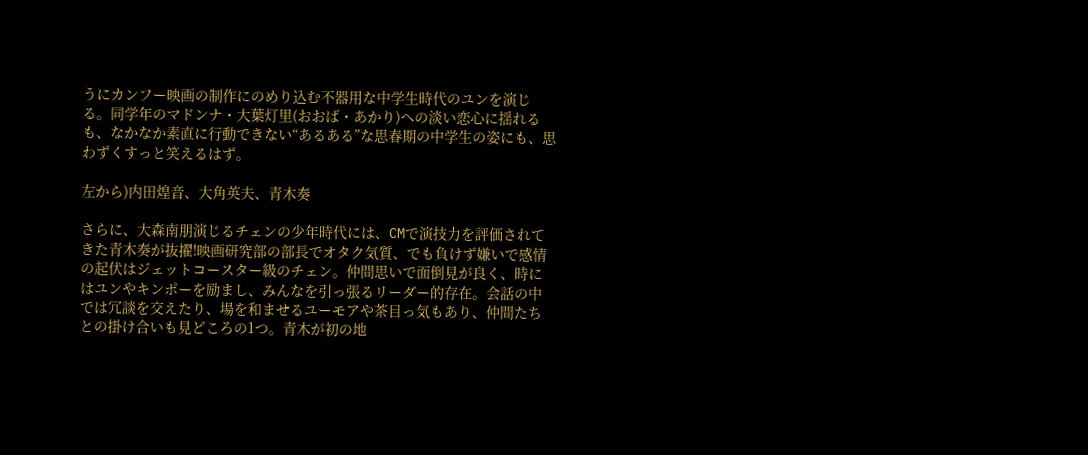うにカンフー映画の制作にのめり込む不器用な中学生時代のユンを演じる。同学年のマドンナ・大葉灯里(おおば・あかり)への淡い恋心に揺れるも、なかなか素直に行動できない“あるある”な思春期の中学生の姿にも、思わずくすっと笑えるはず。

左から)内田煌音、大角英夫、青木奏

さらに、大森南朋演じるチェンの少年時代には、CMで演技力を評価されてきた青木奏が抜擢!映画研究部の部長でオタク気質、でも負けず嫌いで感情の起伏はジェットコースター級のチェン。仲間思いで面倒見が良く、時にはユンやキンポーを励まし、みんなを引っ張るリーダー的存在。会話の中では冗談を交えたり、場を和ませるユーモアや茶目っ気もあり、仲間たちとの掛け合いも見どころの1つ。青木が初の地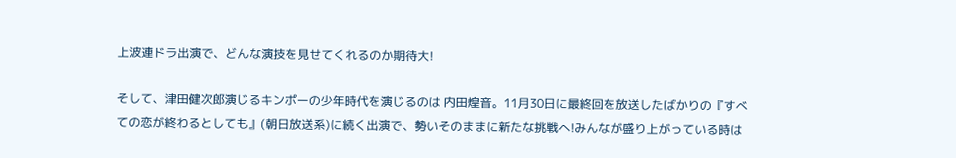上波連ドラ出演で、どんな演技を見せてくれるのか期待大!

そして、津田健次郎演じるキンポーの少年時代を演じるのは 内田煌音。11月30日に最終回を放送したばかりの『すべての恋が終わるとしても』(朝日放送系)に続く出演で、勢いそのままに新たな挑戦へ!みんなが盛り上がっている時は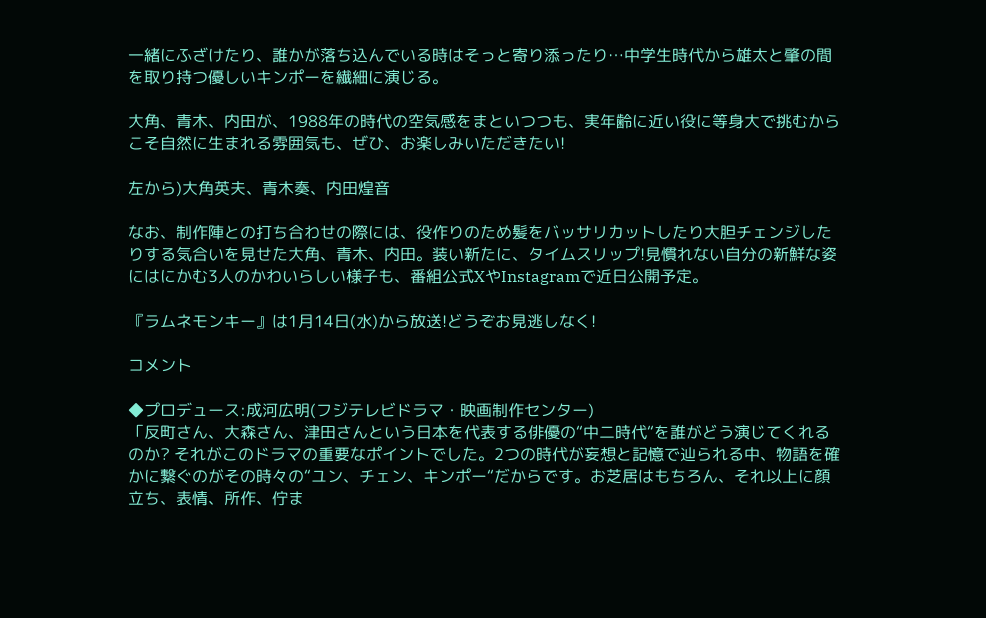一緒にふざけたり、誰かが落ち込んでいる時はそっと寄り添ったり…中学生時代から雄太と肇の間を取り持つ優しいキンポーを繊細に演じる。

大角、青木、内田が、1988年の時代の空気感をまといつつも、実年齢に近い役に等身大で挑むからこそ自然に生まれる雰囲気も、ぜひ、お楽しみいただきたい!

左から)大角英夫、青木奏、内田煌音

なお、制作陣との打ち合わせの際には、役作りのため髪をバッサリカットしたり大胆チェンジしたりする気合いを見せた大角、青木、内田。装い新たに、タイムスリップ!見慣れない自分の新鮮な姿にはにかむ3人のかわいらしい様子も、番組公式XやInstagramで近日公開予定。

『ラムネモンキー』は1月14日(水)から放送!どうぞお見逃しなく!

コメント

◆プロデュース:成河広明(フジテレビドラマ・映画制作センター)
「反町さん、大森さん、津田さんという日本を代表する俳優の“中二時代“を誰がどう演じてくれるのか? それがこのドラマの重要なポイントでした。2つの時代が妄想と記憶で辿られる中、物語を確かに繋ぐのがその時々の“ユン、チェン、キンポー“だからです。お芝居はもちろん、それ以上に顔立ち、表情、所作、佇ま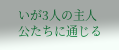いが3人の主人公たちに通じる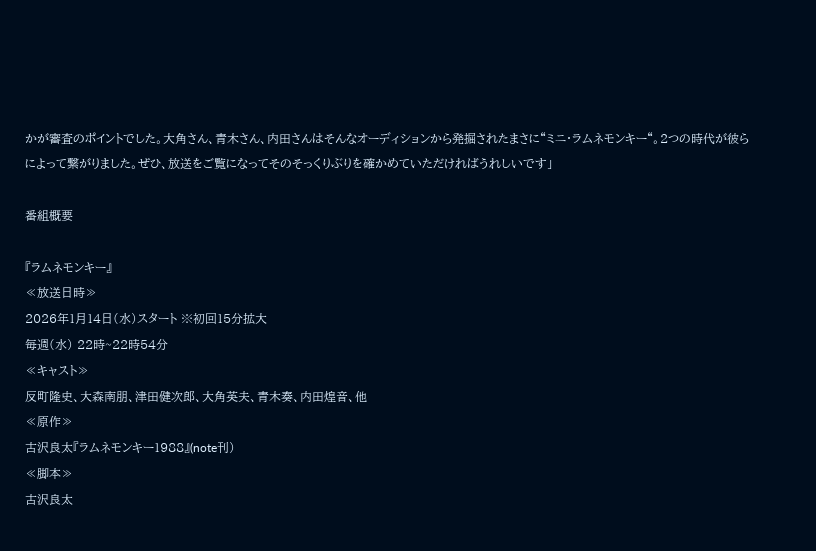かが審査のポイントでした。大角さん、青木さん、内田さんはそんなオーディションから発掘されたまさに“ミニ・ラムネモンキー“。2つの時代が彼らによって繋がりました。ぜひ、放送をご覧になってそのそっくりぶりを確かめていただければうれしいです」

番組概要

『ラムネモンキー』
≪放送日時≫
2026年1月14日(水)スタート ※初回15分拡大
毎週(水) 22時~22時54分
≪キャスト≫
反町隆史、大森南朋、津田健次郎、大角英夫、青木奏、内田煌音、他
≪原作≫
古沢良太『ラムネモンキー1988』(note刊)
≪脚本≫
古沢良太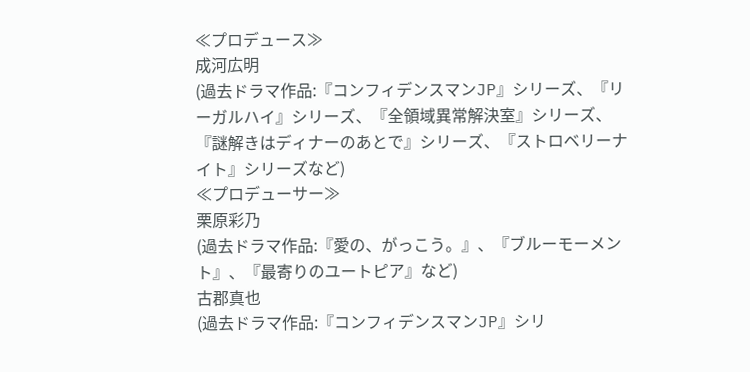≪プロデュース≫
成河広明
(過去ドラマ作品:『コンフィデンスマンJP』シリーズ、『リーガルハイ』シリーズ、『全領域異常解決室』シリーズ、『謎解きはディナーのあとで』シリーズ、『ストロベリーナイト』シリーズなど)
≪プロデューサー≫
栗原彩乃
(過去ドラマ作品:『愛の、がっこう。』、『ブルーモーメント』、『最寄りのユートピア』など)
古郡真也
(過去ドラマ作品:『コンフィデンスマンJP』シリ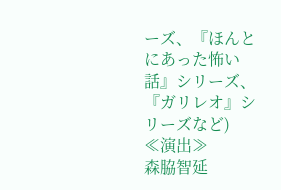ーズ、『ほんとにあった怖い話』シリーズ、『ガリレオ』シリーズなど)
≪演出≫
森脇智延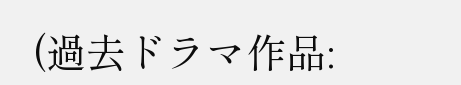(過去ドラマ作品: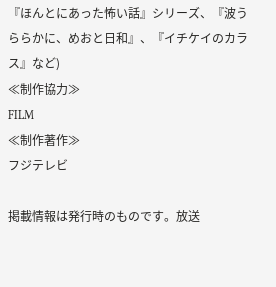『ほんとにあった怖い話』シリーズ、『波うららかに、めおと日和』、『イチケイのカラス』など)
≪制作協力≫
FILM
≪制作著作≫
フジテレビ

掲載情報は発行時のものです。放送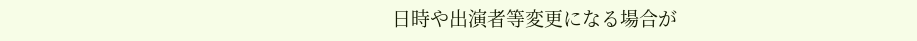日時や出演者等変更になる場合が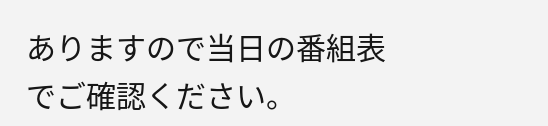ありますので当日の番組表でご確認ください。